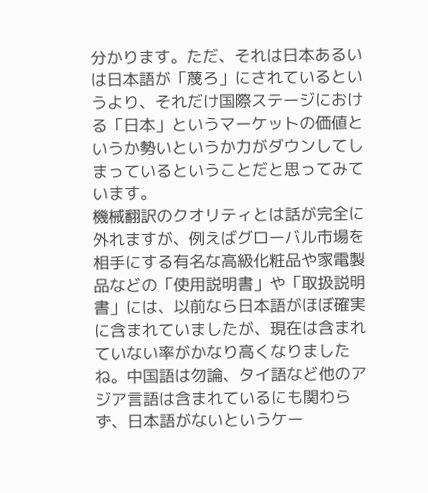分かります。ただ、それは日本あるいは日本語が「蔑ろ」にされているというより、それだけ国際ステージにおける「日本」というマーケットの価値というか勢いというか力がダウンしてしまっているということだと思ってみています。
機械翻訳のクオリティとは話が完全に外れますが、例えばグローバル市場を相手にする有名な高級化粧品や家電製品などの「使用説明書」や「取扱説明書」には、以前なら日本語がほぼ確実に含まれていましたが、現在は含まれていない率がかなり高くなりましたね。中国語は勿論、タイ語など他のアジア言語は含まれているにも関わらず、日本語がないというケー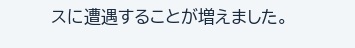スに遭遇することが増えました。